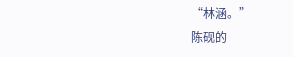“林涵。”
陈砚的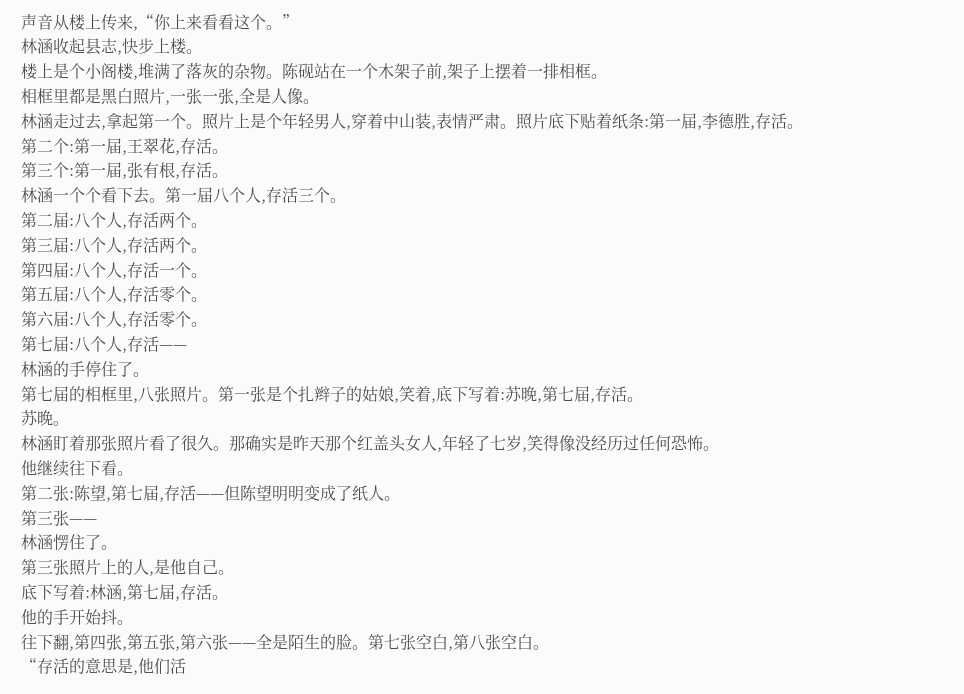声音从楼上传来,“你上来看看这个。”
林涵收起县志,快步上楼。
楼上是个小阁楼,堆满了落灰的杂物。陈砚站在一个木架子前,架子上摆着一排相框。
相框里都是黑白照片,一张一张,全是人像。
林涵走过去,拿起第一个。照片上是个年轻男人,穿着中山装,表情严肃。照片底下贴着纸条:第一届,李德胜,存活。
第二个:第一届,王翠花,存活。
第三个:第一届,张有根,存活。
林涵一个个看下去。第一届八个人,存活三个。
第二届:八个人,存活两个。
第三届:八个人,存活两个。
第四届:八个人,存活一个。
第五届:八个人,存活零个。
第六届:八个人,存活零个。
第七届:八个人,存活——
林涵的手停住了。
第七届的相框里,八张照片。第一张是个扎辫子的姑娘,笑着,底下写着:苏晚,第七届,存活。
苏晚。
林涵盯着那张照片看了很久。那确实是昨天那个红盖头女人,年轻了七岁,笑得像没经历过任何恐怖。
他继续往下看。
第二张:陈望,第七届,存活——但陈望明明变成了纸人。
第三张——
林涵愣住了。
第三张照片上的人,是他自己。
底下写着:林涵,第七届,存活。
他的手开始抖。
往下翻,第四张,第五张,第六张——全是陌生的脸。第七张空白,第八张空白。
“存活的意思是,他们活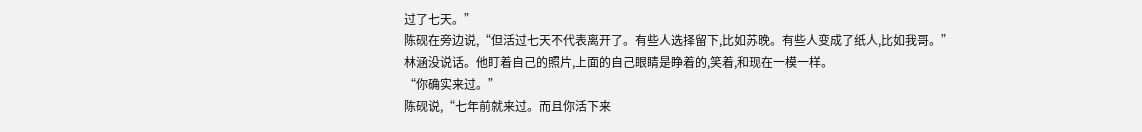过了七天。”
陈砚在旁边说,“但活过七天不代表离开了。有些人选择留下,比如苏晚。有些人变成了纸人,比如我哥。”
林涵没说话。他盯着自己的照片,上面的自己眼睛是睁着的,笑着,和现在一模一样。
“你确实来过。”
陈砚说,“七年前就来过。而且你活下来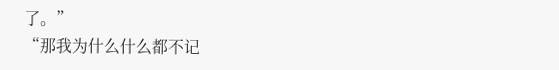了。”
“那我为什么什么都不记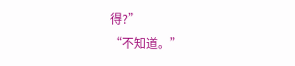得?”
“不知道。”